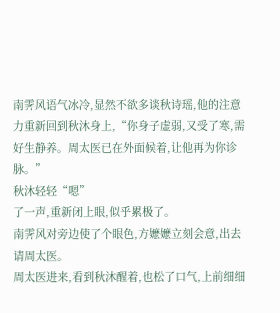南霁风语气冰冷,显然不欲多谈秋诗瑶,他的注意力重新回到秋沐身上,“你身子虚弱,又受了寒,需好生静养。周太医已在外面候着,让他再为你诊脉。”
秋沐轻轻“嗯”
了一声,重新闭上眼,似乎累极了。
南霁风对旁边使了个眼色,方嬷嬷立刻会意,出去请周太医。
周太医进来,看到秋沐醒着,也松了口气,上前细细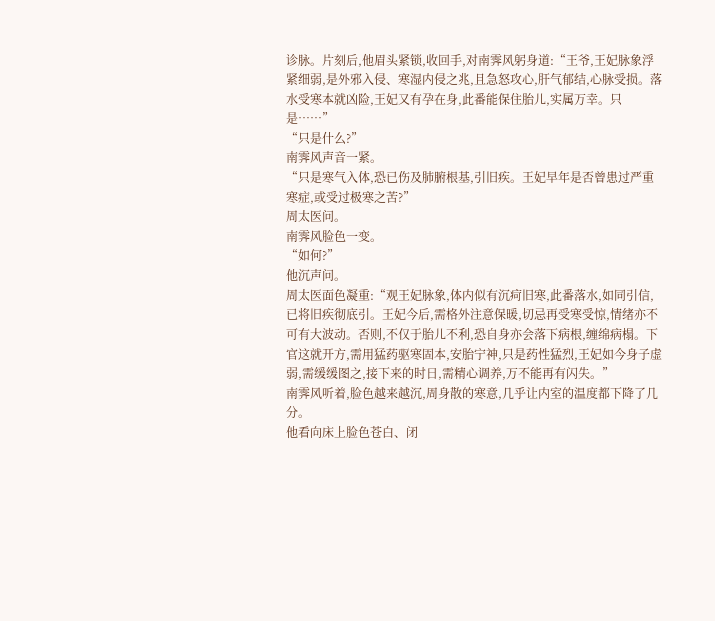诊脉。片刻后,他眉头紧锁,收回手,对南霁风躬身道:“王爷,王妃脉象浮紧细弱,是外邪入侵、寒湿内侵之兆,且急怒攻心,肝气郁结,心脉受损。落水受寒本就凶险,王妃又有孕在身,此番能保住胎儿,实属万幸。只是……”
“只是什么?”
南霁风声音一紧。
“只是寒气入体,恐已伤及肺腑根基,引旧疾。王妃早年是否曾患过严重寒症,或受过极寒之苦?”
周太医问。
南霁风脸色一变。
“如何?”
他沉声问。
周太医面色凝重:“观王妃脉象,体内似有沉疴旧寒,此番落水,如同引信,已将旧疾彻底引。王妃今后,需格外注意保暖,切忌再受寒受惊,情绪亦不可有大波动。否则,不仅于胎儿不利,恐自身亦会落下病根,缠绵病榻。下官这就开方,需用猛药驱寒固本,安胎宁神,只是药性猛烈,王妃如今身子虚弱,需缓缓图之,接下来的时日,需精心调养,万不能再有闪失。”
南霁风听着,脸色越来越沉,周身散的寒意,几乎让内室的温度都下降了几分。
他看向床上脸色苍白、闭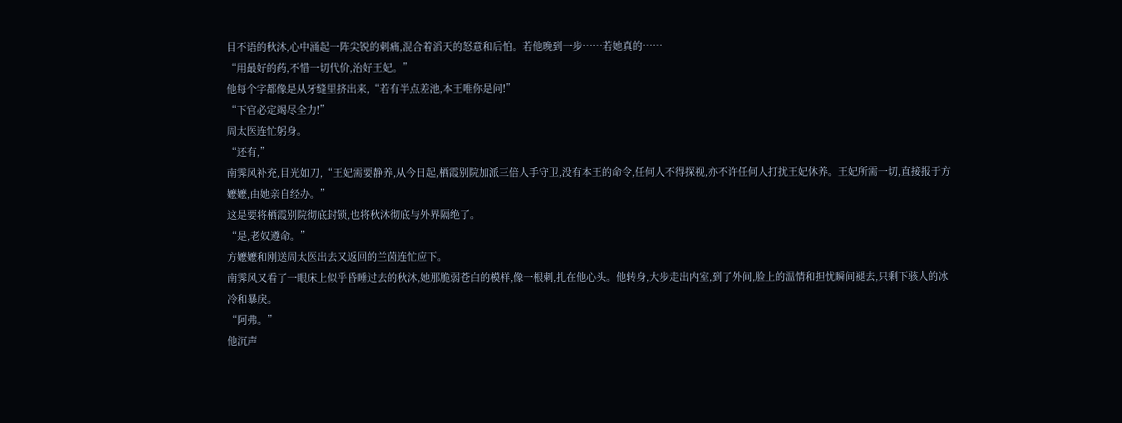目不语的秋沐,心中涌起一阵尖锐的刺痛,混合着滔天的怒意和后怕。若他晚到一步……若她真的……
“用最好的药,不惜一切代价,治好王妃。”
他每个字都像是从牙缝里挤出来,“若有半点差池,本王唯你是问!”
“下官必定竭尽全力!”
周太医连忙躬身。
“还有,”
南霁风补充,目光如刀,“王妃需要静养,从今日起,栖霞别院加派三倍人手守卫,没有本王的命令,任何人不得探视,亦不许任何人打扰王妃休养。王妃所需一切,直接报于方嬷嬷,由她亲自经办。”
这是要将栖霞别院彻底封锁,也将秋沐彻底与外界隔绝了。
“是,老奴遵命。”
方嬷嬷和刚送周太医出去又返回的兰茵连忙应下。
南霁风又看了一眼床上似乎昏睡过去的秋沐,她那脆弱苍白的模样,像一根刺,扎在他心头。他转身,大步走出内室,到了外间,脸上的温情和担忧瞬间褪去,只剩下骇人的冰冷和暴戾。
“阿弗。”
他沉声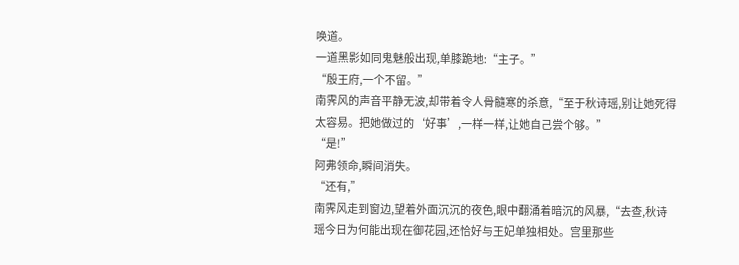唤道。
一道黑影如同鬼魅般出现,单膝跪地:“主子。”
“殷王府,一个不留。”
南霁风的声音平静无波,却带着令人骨髓寒的杀意,“至于秋诗瑶,别让她死得太容易。把她做过的‘好事’,一样一样,让她自己尝个够。”
“是!”
阿弗领命,瞬间消失。
“还有,”
南霁风走到窗边,望着外面沉沉的夜色,眼中翻涌着暗沉的风暴,“去查,秋诗瑶今日为何能出现在御花园,还恰好与王妃单独相处。宫里那些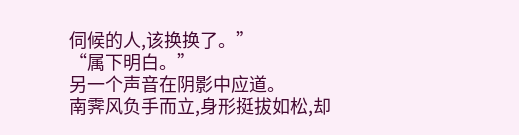伺候的人,该换换了。”
“属下明白。”
另一个声音在阴影中应道。
南霁风负手而立,身形挺拔如松,却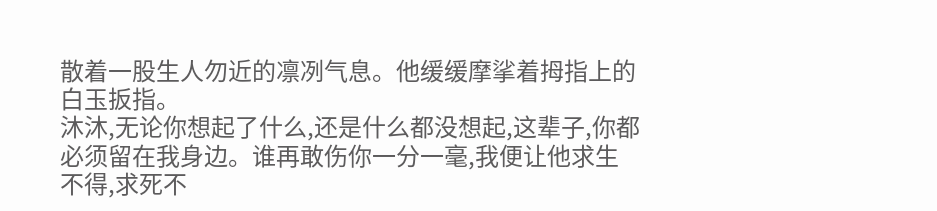散着一股生人勿近的凛冽气息。他缓缓摩挲着拇指上的白玉扳指。
沐沐,无论你想起了什么,还是什么都没想起,这辈子,你都必须留在我身边。谁再敢伤你一分一毫,我便让他求生不得,求死不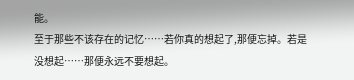能。
至于那些不该存在的记忆……若你真的想起了,那便忘掉。若是没想起……那便永远不要想起。